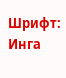Шрифт:
Инга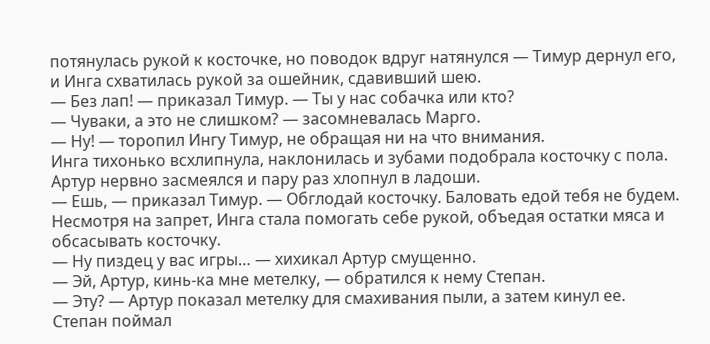потянулась рукой к косточке, но поводок вдруг натянулся — Тимур дернул его, и Инга схватилась рукой за ошейник, сдавивший шею.
— Без лап! — приказал Тимур. — Ты у нас собачка или кто?
— Чуваки, а это не слишком? — засомневалась Марго.
— Ну! — торопил Ингу Тимур, не обращая ни на что внимания.
Инга тихонько всхлипнула, наклонилась и зубами подобрала косточку с пола. Артур нервно засмеялся и пару раз хлопнул в ладоши.
— Ешь, — приказал Тимур. — Обглодай косточку. Баловать едой тебя не будем.
Несмотря на запрет, Инга стала помогать себе рукой, объедая остатки мяса и обсасывать косточку.
— Ну пиздец у вас игры… — хихикал Артур смущенно.
— Эй, Артур, кинь-ка мне метелку, — обратился к нему Степан.
— Эту? — Артур показал метелку для смахивания пыли, а затем кинул ее.
Степан поймал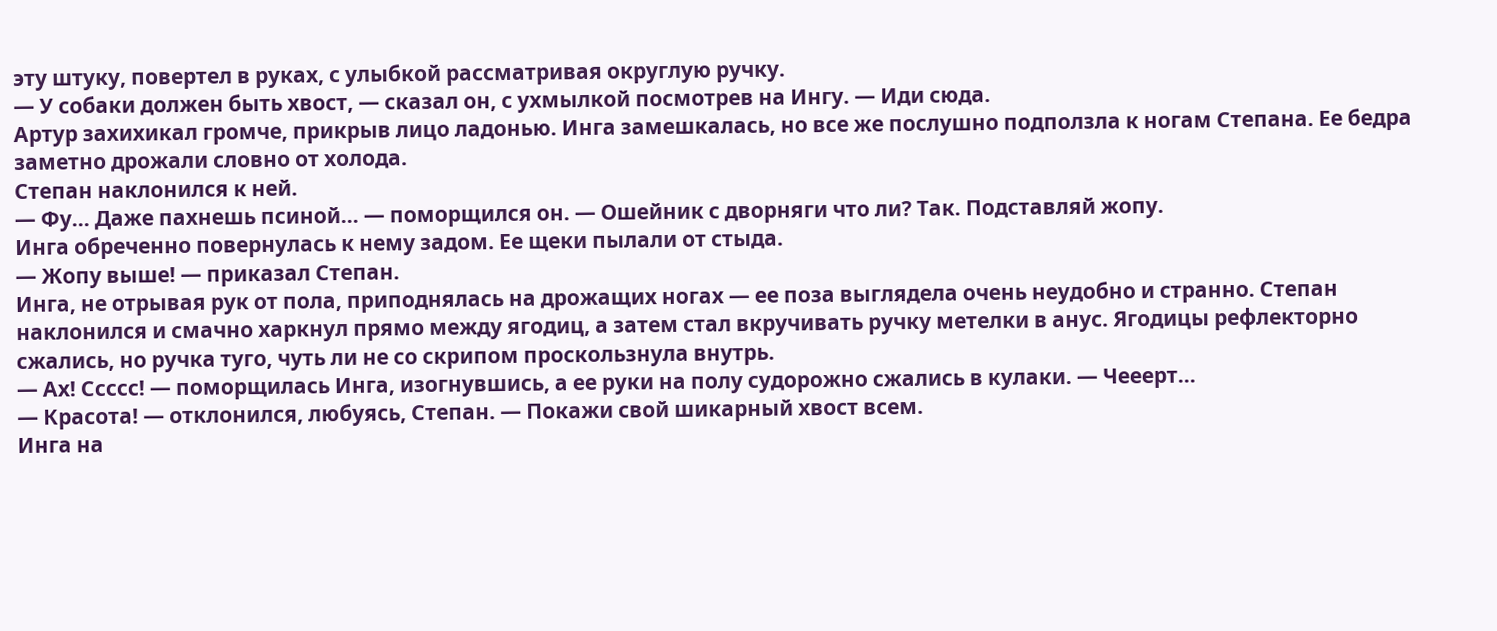эту штуку, повертел в руках, с улыбкой рассматривая округлую ручку.
— У собаки должен быть хвост, — сказал он, с ухмылкой посмотрев на Ингу. — Иди сюда.
Артур захихикал громче, прикрыв лицо ладонью. Инга замешкалась, но все же послушно подползла к ногам Степана. Ее бедра заметно дрожали словно от холода.
Степан наклонился к ней.
— Фу… Даже пахнешь псиной… — поморщился он. — Ошейник с дворняги что ли? Так. Подставляй жопу.
Инга обреченно повернулась к нему задом. Ее щеки пылали от стыда.
— Жопу выше! — приказал Степан.
Инга, не отрывая рук от пола, приподнялась на дрожащих ногах — ее поза выглядела очень неудобно и странно. Степан наклонился и смачно харкнул прямо между ягодиц, а затем стал вкручивать ручку метелки в анус. Ягодицы рефлекторно сжались, но ручка туго, чуть ли не со скрипом проскользнула внутрь.
— Ах! Ссссс! — поморщилась Инга, изогнувшись, а ее руки на полу судорожно сжались в кулаки. — Чееерт…
— Красота! — отклонился, любуясь, Степан. — Покажи свой шикарный хвост всем.
Инга на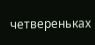четвереньках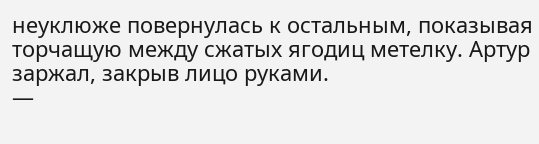неуклюже повернулась к остальным, показывая торчащую между сжатых ягодиц метелку. Артур заржал, закрыв лицо руками.
—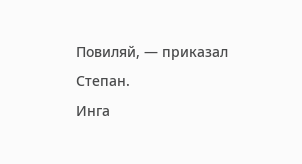Повиляй, — приказал Степан.
Инга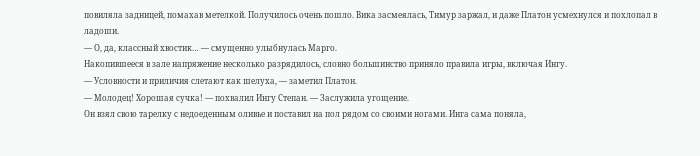повиляла задницей, помахав метелкой. Получилось очень пошло. Вика засмеялась, Тимур заржал, и даже Платон усмехнулся и похлопал в ладоши.
— О, да, классный хвостик… — смущенно улыбнулась Марго.
Накопившееся в зале напряжение несколько разрядилось, словно большинство приняло правила игры, включая Ингу.
— Условности и приличия слетают как шелуха, — заметил Платон.
— Молодец! Хорошая сучка! — похвалил Ингу Степан. — Заслужила угощение.
Он взял свою тарелку с недоеденным оливье и поставил на пол рядом со своими ногами. Инга сама поняла,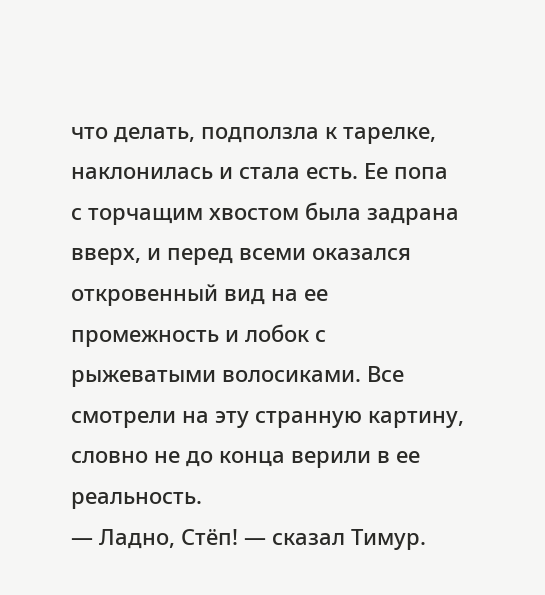что делать, подползла к тарелке, наклонилась и стала есть. Ее попа с торчащим хвостом была задрана вверх, и перед всеми оказался откровенный вид на ее промежность и лобок с рыжеватыми волосиками. Все смотрели на эту странную картину, словно не до конца верили в ее реальность.
— Ладно, Стёп! — сказал Тимур.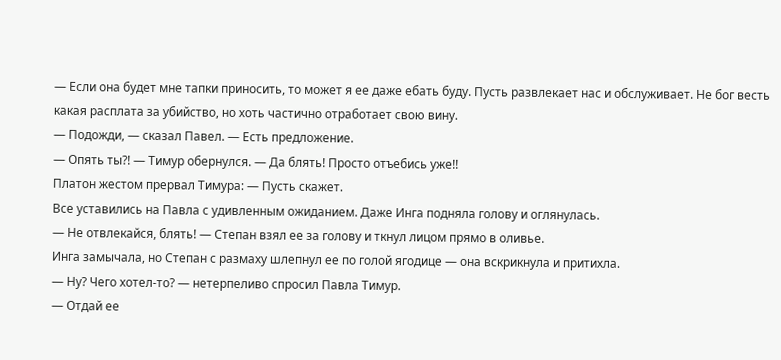— Если она будет мне тапки приносить, то может я ее даже ебать буду. Пусть развлекает нас и обслуживает. Не бог весть какая расплата за убийство, но хоть частично отработает свою вину.
— Подожди, — сказал Павел. — Есть предложение.
— Опять ты?! — Тимур обернулся. — Да блять! Просто отъебись уже!!
Платон жестом прервал Тимура: — Пусть скажет.
Все уставились на Павла с удивленным ожиданием. Даже Инга подняла голову и оглянулась.
— Не отвлекайся, блять! — Степан взял ее за голову и ткнул лицом прямо в оливье.
Инга замычала, но Степан с размаху шлепнул ее по голой ягодице — она вскрикнула и притихла.
— Ну? Чего хотел-то? — нетерпеливо спросил Павла Тимур.
— Отдай ее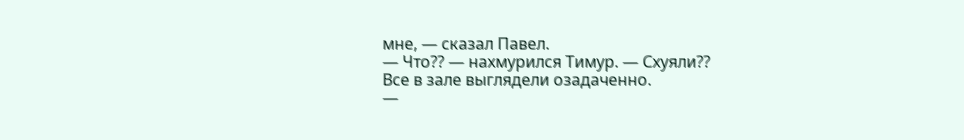мне, — сказал Павел.
— Что?? — нахмурился Тимур. — Схуяли??
Все в зале выглядели озадаченно.
—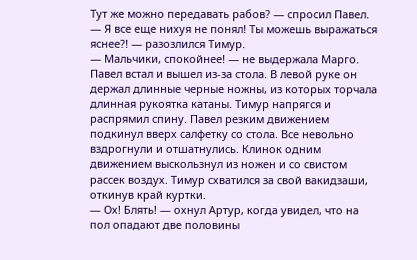Тут же можно передавать рабов? — спросил Павел.
— Я все еще нихуя не понял! Ты можешь выражаться яснее?! — разозлился Тимур.
— Мальчики, спокойнее! — не выдержала Марго.
Павел встал и вышел из-за стола. В левой руке он держал длинные черные ножны, из которых торчала длинная рукоятка катаны. Тимур напрягся и распрямил спину. Павел резким движением подкинул вверх салфетку со стола. Все невольно вздрогнули и отшатнулись. Клинок одним движением выскользнул из ножен и со свистом рассек воздух. Тимур схватился за свой вакидзаши, откинув край куртки.
— Ох! Блять! — охнул Артур, когда увидел, что на пол опадают две половины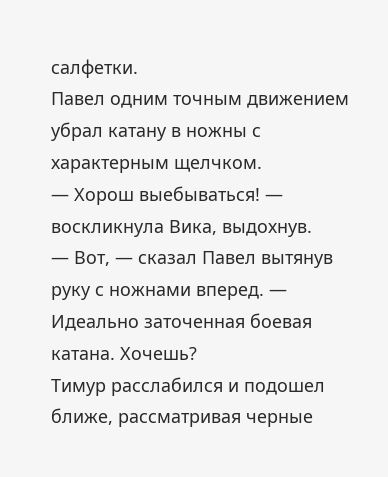салфетки.
Павел одним точным движением убрал катану в ножны с характерным щелчком.
— Хорош выебываться! — воскликнула Вика, выдохнув.
— Вот, — сказал Павел вытянув руку с ножнами вперед. — Идеально заточенная боевая катана. Хочешь?
Тимур расслабился и подошел ближе, рассматривая черные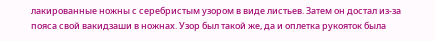лакированные ножны с серебристым узором в виде листьев. Затем он достал из-за пояса свой вакидзаши в ножнах. Узор был такой же, да и оплетка рукояток была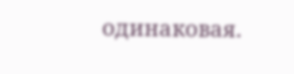одинаковая.